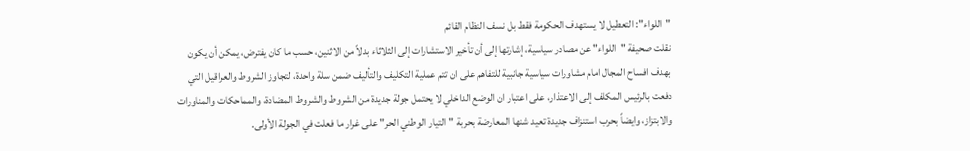"اللواء": التعطيل لا يستهدف الحكومة فقط بل نسف النظام القائم
نقلت صحيفة "اللواء" عن مصادر سياسية، إشارتها إلى أن تأخير الاستشارات إلى الثلاثاء بدلاً من الاثنين، حسب ما كان يفترض، يمكن أن يكون بهدف افساح المجال امام مشاورات سياسية جانبية للتفاهم على ان تتم عملية التكليف والتأليف ضمن سلة واحدة، لتجاوز الشروط والعراقيل التي دفعت بالرئيس المكلف إلى الاعتذار، على اعتبار ان الوضع الداخلي لا يحتمل جولة جديدة من الشروط والشروط المضادة، والمماحكات والمناورات والابتزاز، وايضاً بحرب استنزاف جديدة تعيد شنها المعارضة بحربة "التيار الوطني الحر" على غرار ما فعلت في الجولة الأولى.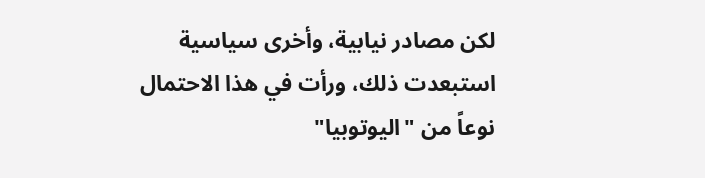لكن مصادر نيابية، وأخرى سياسية استبعدت ذلك، ورأت في هذا الاحتمال نوعاً من "اليوتوبيا"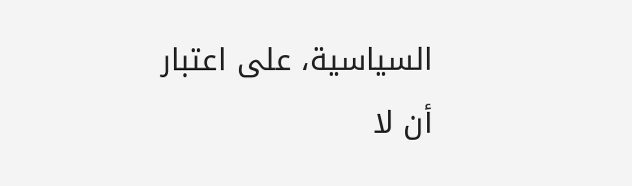السياسية، على اعتبار أن لا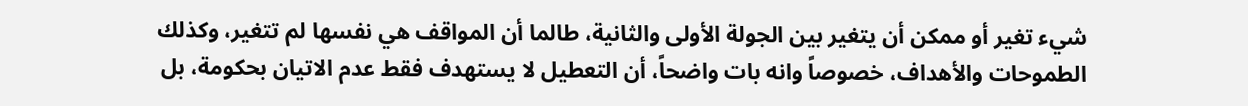شيء تغير أو ممكن أن يتغير بين الجولة الأولى والثانية، طالما أن المواقف هي نفسها لم تتغير، وكذلك الطموحات والأهداف، خصوصاً وانه بات واضحاً، أن التعطيل لا يستهدف فقط عدم الاتيان بحكومة، بل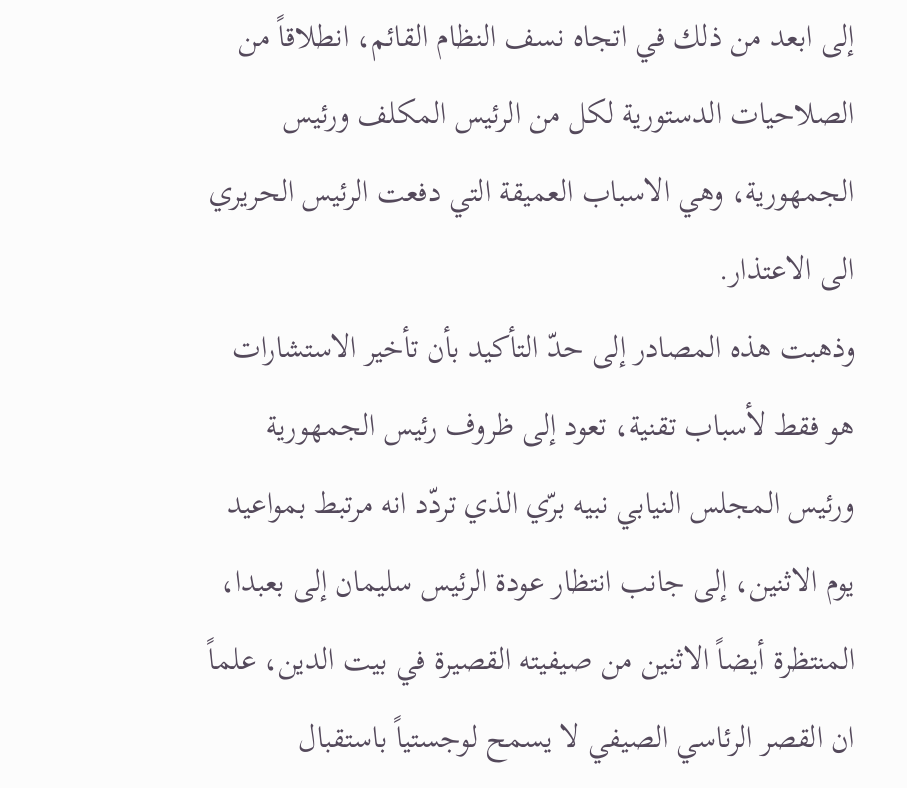إلى ابعد من ذلك في اتجاه نسف النظام القائم، انطلاقاً من الصلاحيات الدستورية لكل من الرئيس المكلف ورئيس الجمهورية، وهي الاسباب العميقة التي دفعت الرئيس الحريري الى الاعتذار.
وذهبت هذه المصادر إلى حدّ التأكيد بأن تأخير الاستشارات هو فقط لأسباب تقنية، تعود إلى ظروف رئيس الجمهورية ورئيس المجلس النيابي نبيه برّي الذي تردّد انه مرتبط بمواعيد يوم الاثنين، إلى جانب انتظار عودة الرئيس سليمان إلى بعبدا، المنتظرة أيضاً الاثنين من صيفيته القصيرة في بيت الدين، علماً ان القصر الرئاسي الصيفي لا يسمح لوجستياً باستقبال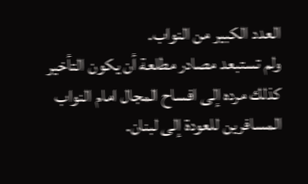العدد الكبير من النواب.
ولم تستبعد مصادر مطلعة أن يكون التأخير كذلك مرده إلى افساح المجال امام النواب المسافرين للعودة إلى لبنان.